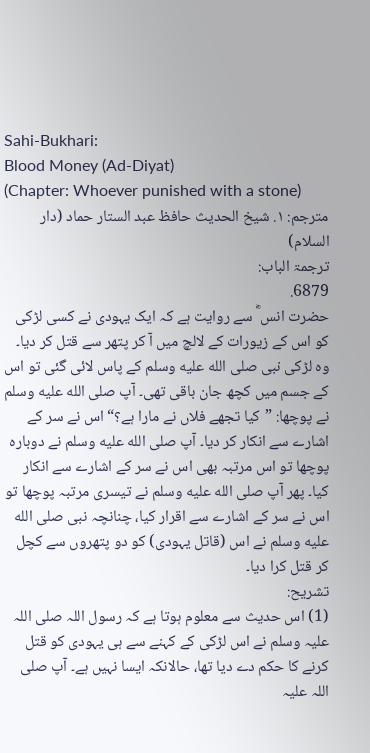Sahi-Bukhari:
Blood Money (Ad-Diyat)
(Chapter: Whoever punished with a stone)
مترجم: ١. شیخ الحدیث حافظ عبد الستار حماد (دار السلام)
ترجمۃ الباب:
6879.
حضرت انس ؓ سے روایت ہے کہ ایک یہودی نے کسی لڑکی کو اس کے زیورات کے لالچ میں آ کر پتھر سے قتل کر دیا۔ وہ لڑکی نبی صلى الله عليه وسلم کے پاس لائی گئی تو اس کے جسم میں کچھ جان باقی تھی۔ آپ صلى الله عليه وسلم نے پوچھا: ”کیا تجھے فلاں نے مارا ہے؟“ اس نے سر کے اشارے سے انکار کر دیا۔ آپ صلى الله عليه وسلم نے دوبارہ پوچھا تو اس مرتبہ بھی اس نے سر کے اشارے سے انکار کیا۔ پھر آپ صلى الله عليه وسلم نے تیسری مرتبہ پوچھا تو اس نے سر کے اشارے سے اقرار کیا، چنانچہ نبی صلى الله عليه وسلم نے اس (قاتل یہودی) کو دو پتھروں سے کچل کر قتل کرا دیا۔
تشریح:
(1) اس حدیث سے معلوم ہوتا ہے کہ رسول اللہ صلی اللہ علیہ وسلم نے اس لڑکی کے کہنے سے ہی یہودی کو قتل کرنے کا حکم دے دیا تھا، حالانکہ ایسا نہیں ہے۔ آپ صلی اللہ علیہ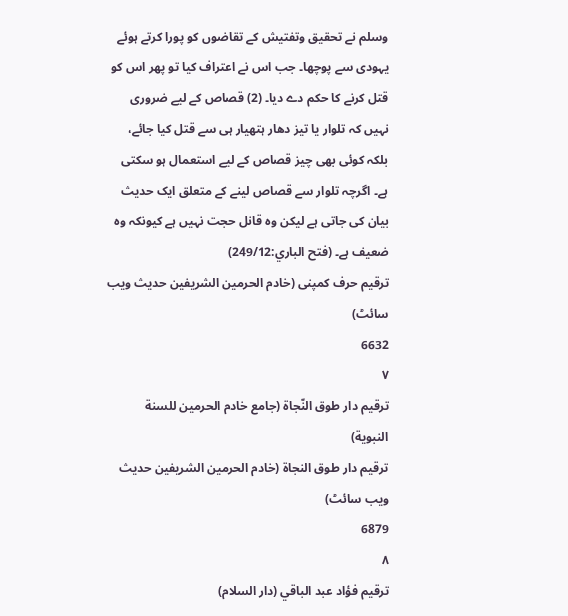وسلم نے تحقیق وتفتیش کے تقاضوں کو پورا کرتے ہوئے یہودی سے پوچھا۔ جب اس نے اعتراف کیا تو پھر اس کو قتل کرنے کا حکم دے دیا۔ (2) قصاص کے لیے ضروری نہیں کہ تلوار یا تیز دھار ہتھیار ہی سے قتل کیا جائے، بلکہ کوئی بھی چیز قصاص کے لیے استعمال ہو سکتی ہے۔ اگرچہ تلوار سے قصاص لینے کے متعلق ایک حدیث بیان کی جاتی ہے لیکن وہ قانل حجت نہیں ہے کیونکہ وہ ضعیف ہے۔ (فتح الباري:249/12)
ترقیم حرف کمپنی (خادم الحرمین الشریفین حدیث ویب سائٹ)
6632
٧
ترقيم دار طوق النّجاة (جامع خادم الحرمين للسنة النبوية)
ترقیم دار طوق النجاۃ (خادم الحرمین الشریفین حدیث ویب سائٹ)
6879
٨
ترقيم فؤاد عبد الباقي (دار السلام)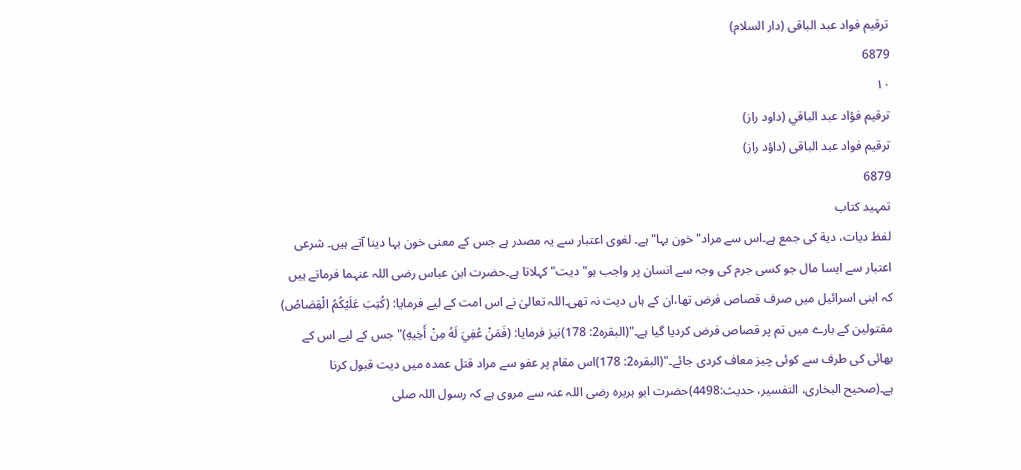ترقیم فواد عبد الباقی (دار السلام)
6879
١٠
ترقيم فؤاد عبد الباقي (داود راز)
ترقیم فواد عبد الباقی (داؤد راز)
6879
تمہید کتاب
لفظ ديات، دية كی جمع ہے۔اس سے مراد" خون بہا"ہے۔ لغوی اعتبار سے یہ مصدر ہے جس کے معنی خون بہا دینا آتے ہیں۔ شرعی اعتبار سے ایسا مال جو کسی جرم کی وجہ سے انسان پر واجب ہو" دیت" کہلاتا ہے۔حضرت ابن عباس رضی اللہ عنہما فرماتے ہیں کہ ابنی اسرائیل میں صرف قصاص فرض تھا،ان کے ہاں دیت نہ تھی۔اللہ تعالیٰ نے اس امت کے لیے فرمایا: (كُتِبَ عَلَيْكُمُ الْقِصَاصُ) مقتولین کے بارے میں تم پر قصاص فرض کردیا گیا ہے۔"(البقرہ2: 178)نیز فرمایا: (فَمَنْ عُفِيَ لَهُ مِنْ أَخِيهِ)"جس کے لیے اس کے بھائی کی طرف سے کوئی چیز معاف کردی جائے۔"(البقرہ2: 178)اس مقام پر عفو سے مراد قتل عمدہ میں دیت قبول کرنا ہے۔(صحیح البخاری، التفسیر، حدیث:4498)حضرت ابو ہریرہ رضی اللہ عنہ سے مروی ہے کہ رسول اللہ صلی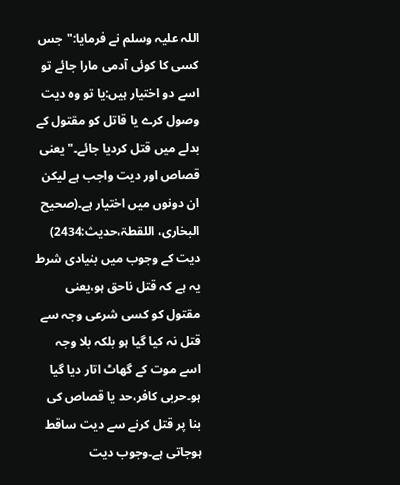اللہ علیہ وسلم نے فرمایا:"جس کسی کا کوئی آدمی مارا جائے تو اسے دو اختیار ہیں:یا تو وہ دیت وصول کرے یا قاتل کو مقتول کے بدلے میں قتل کردیا جائے۔"یعنی قصاص اور دیت واجب ہے لیکن ان دونوں میں اختیار ہے۔(صحیح البخاری، اللقطۃ،حدیث:2434) دیت کے وجوب میں بنیادی شرط یہ ہے کہ قتل ناحق ہو،یعنی مقتول کو کسی شرعی وجہ سے قتل نہ کیا گیا ہو بلکہ بلا وجہ اسے موت کے گھاٹ اتار دیا گیا ہو۔حربی کافر،حد یا قصاص کی بنا پر قتل کرنے سے دیت ساقط ہوجاتی ہے۔وجوب دیت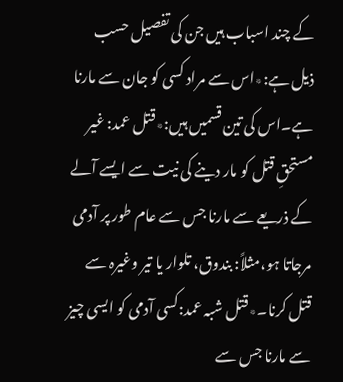کے چند اسباب ہیں جن کی تفصیل حسب ذیل ہے:٭اس سے مراد کسی کو جان سے مارنا ہے۔اس کی تین قسمیں ہیں:٭قتل عمد: غیر مستحقِ قتل کو مار دینے کی نیت سے ایسے آلے کے ذریعے سے مارنا جس سے عام طور پر آدمی مرجاتا ہو،مثلاً: بندوق، تلوار یا تیر وغیرہ سے قتل کرنا۔٭قتل شبہ عمد:کسی آدمی کو ایسی چیز سے مارنا جس سے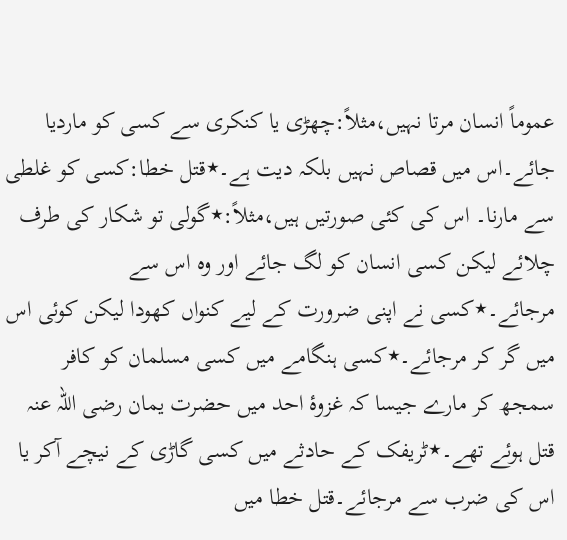عموماً انسان مرتا نہیں،مثلاً:چھڑی یا کنکری سے کسی کو ماردیا جائے۔اس میں قصاص نہیں بلکہ دیت ہے۔٭قتل خطا:کسی کو غلطی سے مارنا۔ اس کی کئی صورتیں ہیں،مثلاً:٭گولی تو شکار کی طرف چلائے لیکن کسی انسان کو لگ جائے اور وہ اس سے مرجائے۔٭کسی نے اپنی ضرورت کے لیے کنواں کھودا لیکن کوئی اس میں گر کر مرجائے۔٭کسی ہنگامے میں کسی مسلمان کو کافر سمجھ کر مارے جیسا کہ غزوۂ احد میں حضرت یمان رضی اللہ عنہ قتل ہوئے تھے۔٭ٹریفک کے حادثے میں کسی گاڑی کے نیچے آکر یا اس کی ضرب سے مرجائے۔قتل خطا میں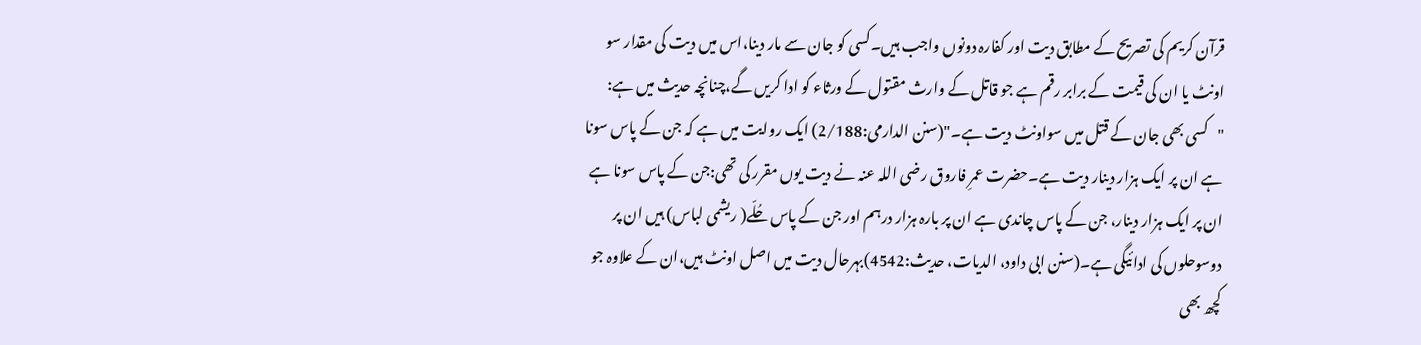قرآن کریم کی تصریح کے مطابق دیت اور کفارہ دونوں واجب ہیں۔کسی کو جان سے مار دینا،اس میں دیت کی مقدار سو اونٹ یا ان کی قیمت کے برابر رقم ہے جو قاتل کے وارث مقتول کے ورثاء کو ادا کریں گے،چنانچہ حدیث میں ہے: "کسی بھی جان کے قتل میں سواونٹ دیت ہے۔"(سنن الدارمی:2/188) ایک روایت میں ہے کہ جن کے پاس سونا ہے ان پر ایک ہزار دینار دیت ہے۔حضرت عمرِ فاروق رضی اللہ عنہ نے دیت یوں مقرر کی تھی:جن کے پاس سونا ہے ان پر ایک ہزار دینار، جن کے پاس چاندی ہے ان پر بارہ ہزار درہم اور جن کے پاس حُلّے( ریشمی لباس) ہیں ان پر دوسوحلوں کی ادائیگی ہے۔(سنن ابی داود، الدیات، حدیث:4542)بہرحال دیت میں اصل اونٹ ہیں،ان کے علاوہ جو کچھ بھی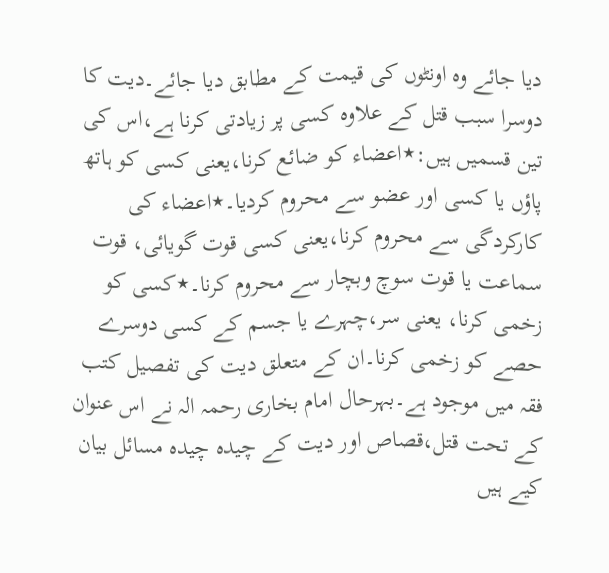دیا جائے وہ اونٹوں کی قیمت کے مطابق دیا جائے۔دیت کا دوسرا سبب قتل کے علاوہ کسی پر زیادتی کرنا ہے،اس کی تین قسمیں ہیں:٭اعضاء کو ضائع کرنا،یعنی کسی کو ہاتھ پاؤں یا کسی اور عضو سے محروم کردیا۔٭اعضاء کی کارکردگی سے محروم کرنا،یعنی کسی قوت گویائی، قوت سماعت یا قوت سوچ وبچار سے محروم کرنا۔٭کسی کو زخمی کرنا، یعنی سر،چہرے یا جسم کے کسی دوسرے حصے کو زخمی کرنا۔ان کے متعلق دیت کی تفصیل کتب فقہ میں موجود ہے۔بہرحال امام بخاری رحمہ الہ نے اس عنوان کے تحت قتل،قصاص اور دیت کے چیدہ چیدہ مسائل بیان کیے ہیں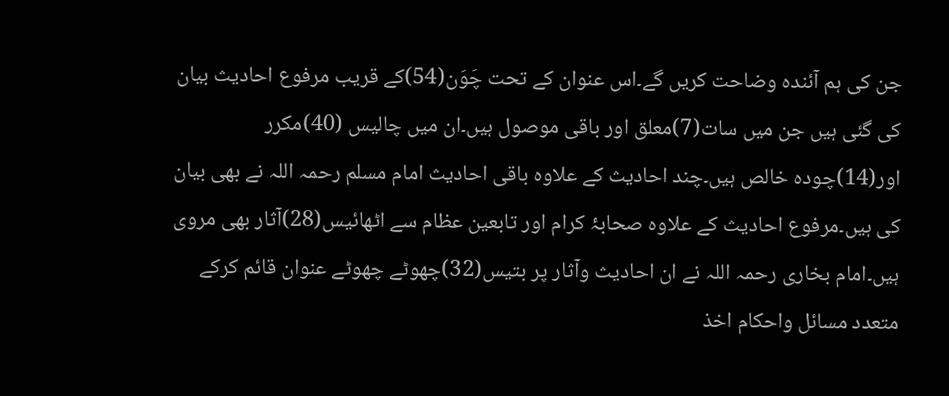جن کی ہم آئندہ وضاحت کریں گے۔اس عنوان کے تحت چَوَن(54)کے قریب مرفوع احادیث بیان کی گئی ہیں جن میں سات(7)معلق اور باقی موصول ہیں۔ان میں چالیس (40)مکرر اور(14)چودہ خالص ہیں۔چند احادیث کے علاوہ باقی احادیث امام مسلم رحمہ اللہ نے بھی بیان کی ہیں۔مرفوع احادیث کے علاوہ صحابۂ کرام اور تابعین عظام سے اٹھائیس(28)آثار بھی مروی ہیں۔امام بخاری رحمہ اللہ نے ان احادیث وآثار پر بتیس(32)چھوٹے چھوٹے عنوان قائم کرکے متعدد مسائل واحکام اخذ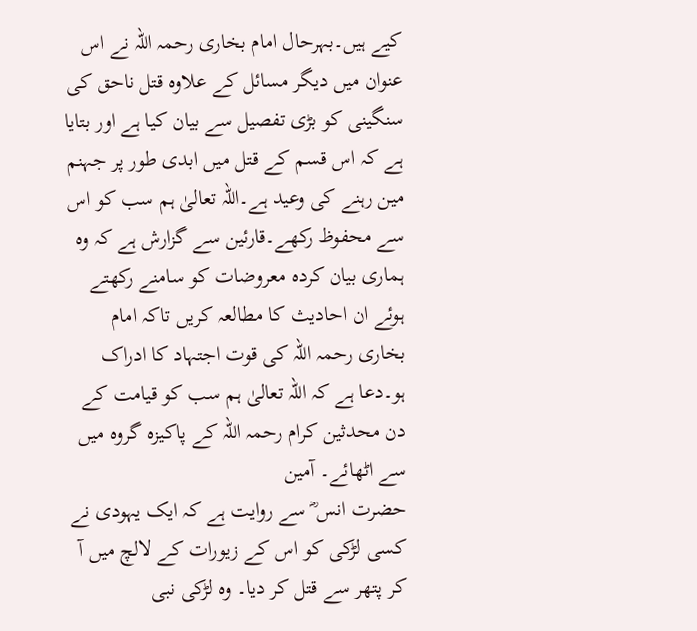کیے ہیں۔بہرحال امام بخاری رحمہ اللہ نے اس عنوان میں دیگر مسائل کے علاوہ قتل ناحق کی سنگینی کو بڑی تفصیل سے بیان کیا ہے اور بتایا ہے کہ اس قسم کے قتل میں ابدی طور پر جہنم مین رہنے کی وعید ہے۔اللہ تعالیٰ ہم سب کو اس سے محفوظ رکھے۔قارئین سے گزارش ہے کہ وہ ہماری بیان کردہ معروضات کو سامنے رکھتے ہوئے ان احادیث کا مطالعہ کریں تاکہ امام بخاری رحمہ اللہ کی قوت اجتہاد کا ادراک ہو۔دعا ہے کہ اللہ تعالیٰ ہم سب کو قیامت کے دن محدثین کرام رحمہ اللہ کے پاکیزہ گروہ میں سے اٹھائے۔ آمین
حضرت انس ؓ سے روایت ہے کہ ایک یہودی نے کسی لڑکی کو اس کے زیورات کے لالچ میں آ کر پتھر سے قتل کر دیا۔ وہ لڑکی نبی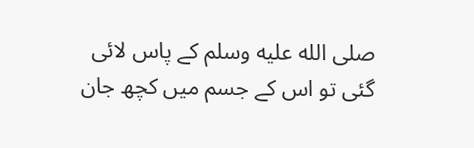صلى الله عليه وسلم کے پاس لائی گئی تو اس کے جسم میں کچھ جان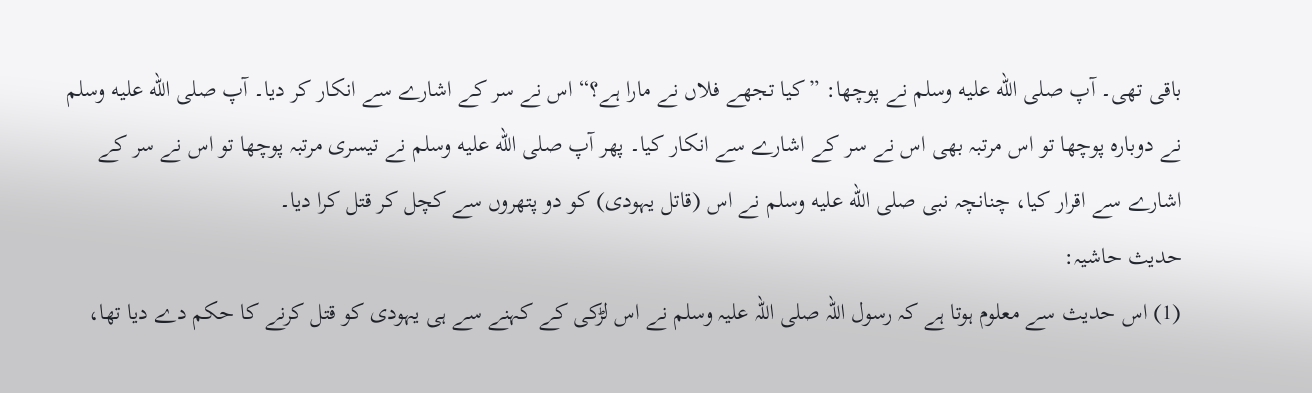باقی تھی۔ آپ صلى الله عليه وسلم نے پوچھا: ”کیا تجھے فلاں نے مارا ہے؟“ اس نے سر کے اشارے سے انکار کر دیا۔ آپ صلى الله عليه وسلم نے دوبارہ پوچھا تو اس مرتبہ بھی اس نے سر کے اشارے سے انکار کیا۔ پھر آپ صلى الله عليه وسلم نے تیسری مرتبہ پوچھا تو اس نے سر کے اشارے سے اقرار کیا، چنانچہ نبی صلى الله عليه وسلم نے اس (قاتل یہودی) کو دو پتھروں سے کچل کر قتل کرا دیا۔
حدیث حاشیہ:
(1) اس حدیث سے معلوم ہوتا ہے کہ رسول اللہ صلی اللہ علیہ وسلم نے اس لڑکی کے کہنے سے ہی یہودی کو قتل کرنے کا حکم دے دیا تھا،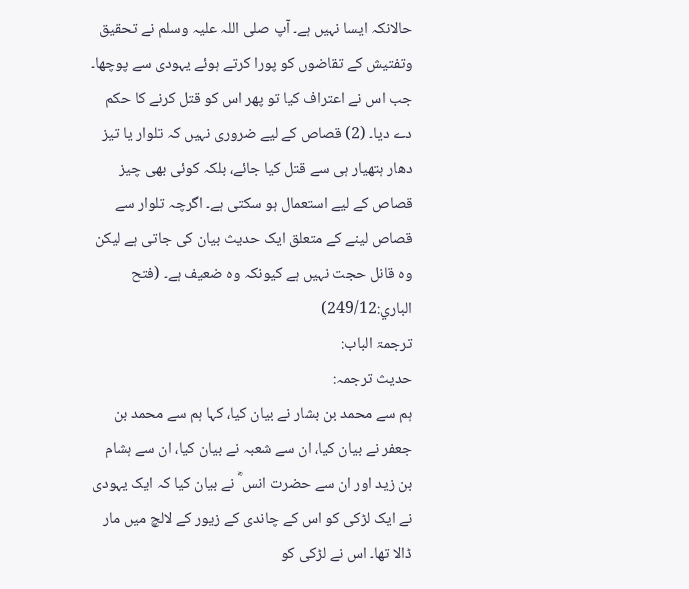حالانکہ ایسا نہیں ہے۔ آپ صلی اللہ علیہ وسلم نے تحقیق وتفتیش کے تقاضوں کو پورا کرتے ہوئے یہودی سے پوچھا۔ جب اس نے اعتراف کیا تو پھر اس کو قتل کرنے کا حکم دے دیا۔ (2) قصاص کے لیے ضروری نہیں کہ تلوار یا تیز دھار ہتھیار ہی سے قتل کیا جائے، بلکہ کوئی بھی چیز قصاص کے لیے استعمال ہو سکتی ہے۔ اگرچہ تلوار سے قصاص لینے کے متعلق ایک حدیث بیان کی جاتی ہے لیکن وہ قانل حجت نہیں ہے کیونکہ وہ ضعیف ہے۔ (فتح الباري:249/12)
ترجمۃ الباب:
حدیث ترجمہ:
ہم سے محمد بن بشار نے بیان کیا، کہا ہم سے محمد بن جعفر نے بیان کیا، ان سے شعبہ نے بیان کیا، ان سے ہشام بن زید اور ان سے حضرت انس ؓ نے بیان کیا کہ ایک یہودی نے ایک لڑکی کو اس کے چاندی کے زیور کے لالچ میں مار ڈالا تھا۔ اس نے لڑکی کو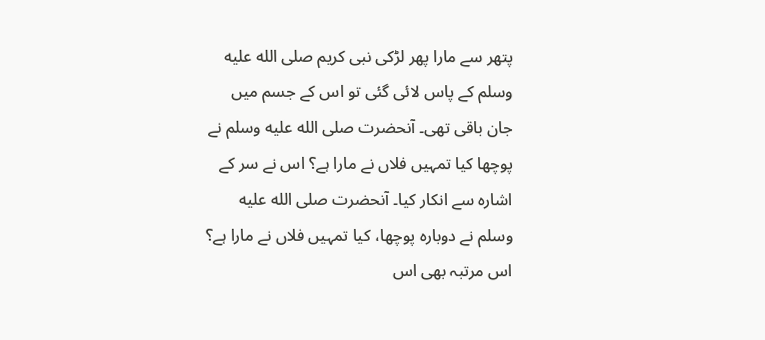پتھر سے مارا پھر لڑکی نبی کریم صلى الله عليه وسلم کے پاس لائی گئی تو اس کے جسم میں جان باقی تھی۔ آنحضرت صلى الله عليه وسلم نے پوچھا کیا تمہیں فلاں نے مارا ہے؟ اس نے سر کے اشارہ سے انکار کیا۔ آنحضرت صلى الله عليه وسلم نے دوبارہ پوچھا، کیا تمہیں فلاں نے مارا ہے؟ اس مرتبہ بھی اس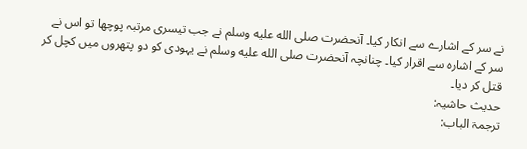نے سر کے اشارے سے انکار کیا۔ آنحضرت صلى الله عليه وسلم نے جب تیسری مرتبہ پوچھا تو اس نے سر کے اشارہ سے اقرار کیا۔ چنانچہ آنحضرت صلى الله عليه وسلم نے یہودی کو دو پتھروں میں کچل کر قتل کر دیا۔
حدیث حاشیہ:
ترجمۃ الباب: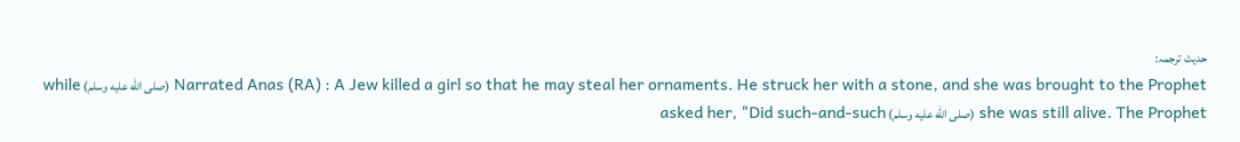حدیث ترجمہ:
Narrated Anas (RA) : A Jew killed a girl so that he may steal her ornaments. He struck her with a stone, and she was brought to the Prophet (صلى الله عليه وسلم) while she was still alive. The Prophet (صلى الله عليه وسلم) asked her, "Did such-and-such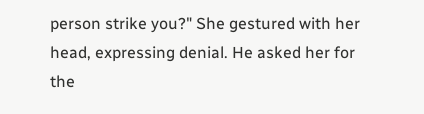person strike you?" She gestured with her head, expressing denial. He asked her for the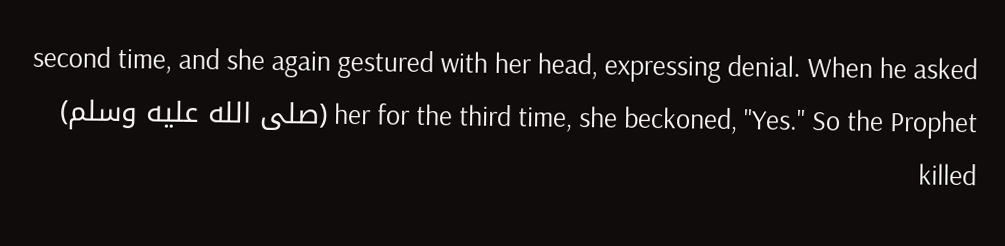second time, and she again gestured with her head, expressing denial. When he asked her for the third time, she beckoned, "Yes." So the Prophet (صلى الله عليه وسلم) killed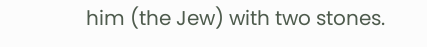him (the Jew) with two stones.